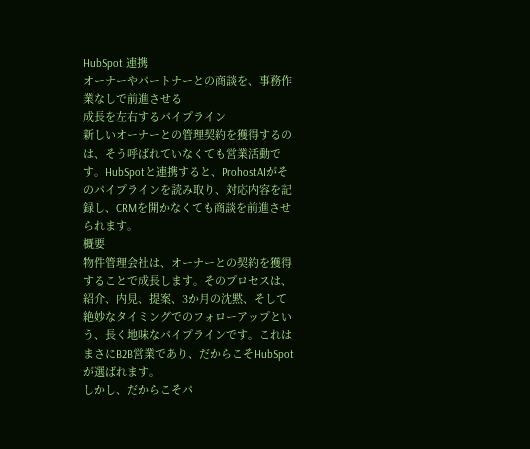HubSpot 連携
オーナーやパートナーとの商談を、事務作業なしで前進させる
成長を左右するパイプライン
新しいオーナーとの管理契約を獲得するのは、そう呼ばれていなくても営業活動です。HubSpotと連携すると、ProhostAIがそのパイプラインを読み取り、対応内容を記録し、CRMを開かなくても商談を前進させられます。
概要
物件管理会社は、オーナーとの契約を獲得することで成長します。そのプロセスは、紹介、内見、提案、3か月の沈黙、そして絶妙なタイミングでのフォローアップという、長く地味なパイプラインです。これはまさにB2B営業であり、だからこそHubSpotが選ばれます。
しかし、だからこそパ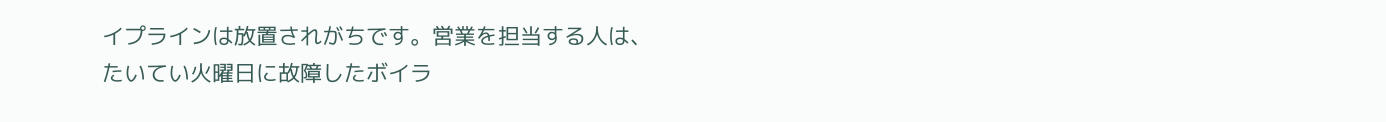イプラインは放置されがちです。営業を担当する人は、たいてい火曜日に故障したボイラ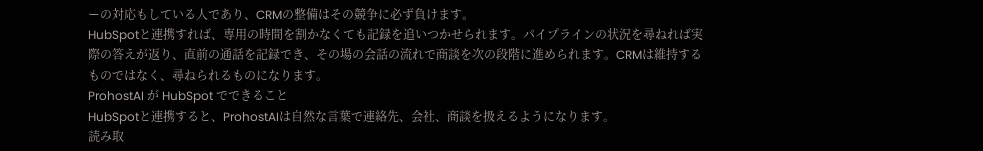ーの対応もしている人であり、CRMの整備はその競争に必ず負けます。
HubSpotと連携すれば、専用の時間を割かなくても記録を追いつかせられます。パイプラインの状況を尋ねれば実際の答えが返り、直前の通話を記録でき、その場の会話の流れで商談を次の段階に進められます。CRMは維持するものではなく、尋ねられるものになります。
ProhostAI が HubSpot でできること
HubSpotと連携すると、ProhostAIは自然な言葉で連絡先、会社、商談を扱えるようになります。
読み取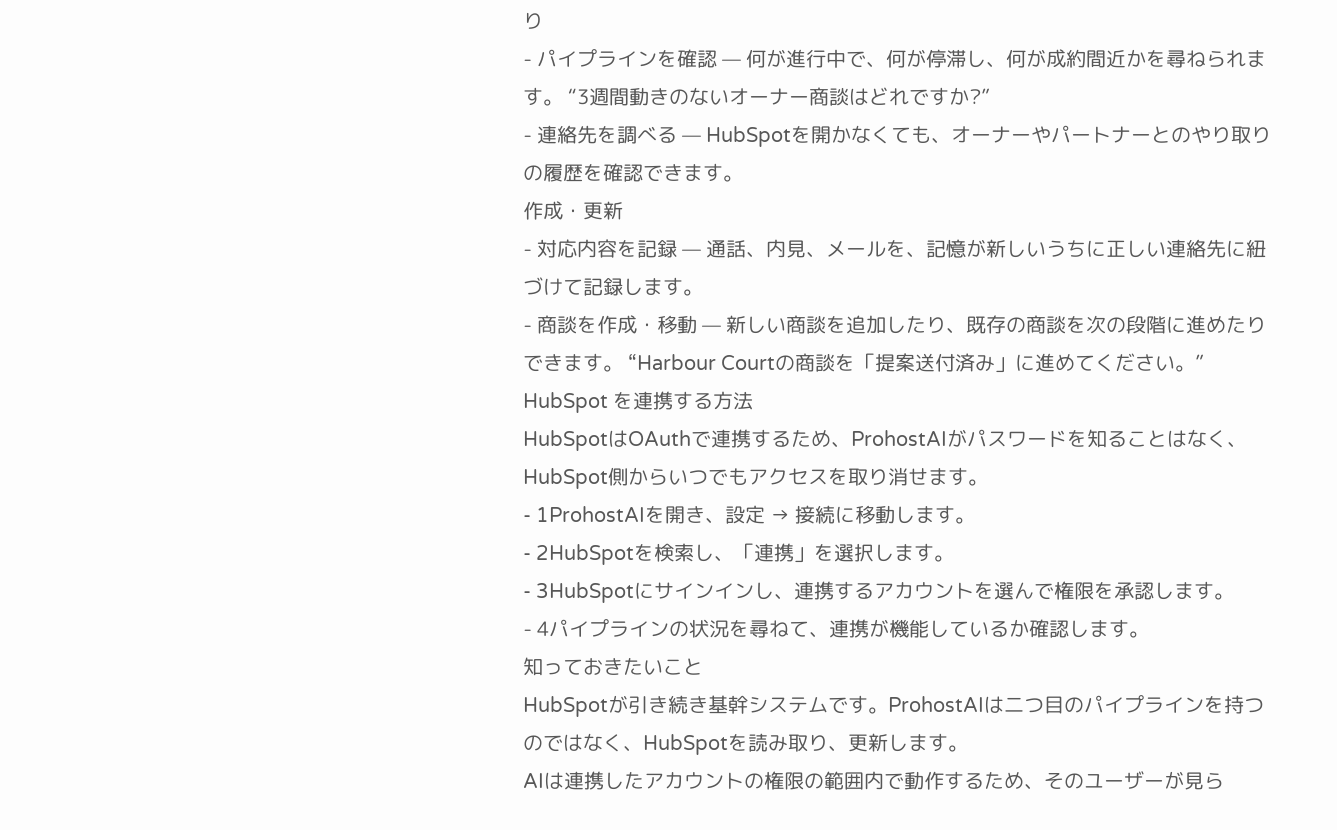り
- パイプラインを確認 — 何が進行中で、何が停滞し、何が成約間近かを尋ねられます。 “3週間動きのないオーナー商談はどれですか?”
- 連絡先を調べる — HubSpotを開かなくても、オーナーやパートナーとのやり取りの履歴を確認できます。
作成・更新
- 対応内容を記録 — 通話、内見、メールを、記憶が新しいうちに正しい連絡先に紐づけて記録します。
- 商談を作成・移動 — 新しい商談を追加したり、既存の商談を次の段階に進めたりできます。 “Harbour Courtの商談を「提案送付済み」に進めてください。”
HubSpot を連携する方法
HubSpotはOAuthで連携するため、ProhostAIがパスワードを知ることはなく、HubSpot側からいつでもアクセスを取り消せます。
- 1ProhostAIを開き、設定 → 接続に移動します。
- 2HubSpotを検索し、「連携」を選択します。
- 3HubSpotにサインインし、連携するアカウントを選んで権限を承認します。
- 4パイプラインの状況を尋ねて、連携が機能しているか確認します。
知っておきたいこと
HubSpotが引き続き基幹システムです。ProhostAIは二つ目のパイプラインを持つのではなく、HubSpotを読み取り、更新します。
AIは連携したアカウントの権限の範囲内で動作するため、そのユーザーが見ら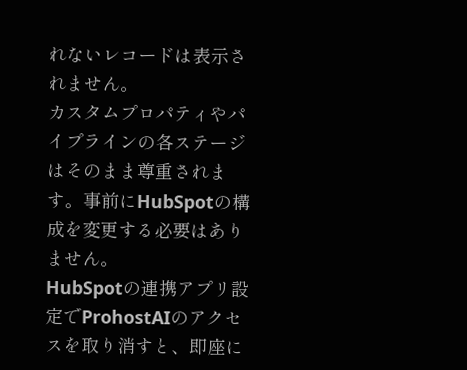れないレコードは表示されません。
カスタムプロパティやパイプラインの各ステージはそのまま尊重されます。事前にHubSpotの構成を変更する必要はありません。
HubSpotの連携アプリ設定でProhostAIのアクセスを取り消すと、即座に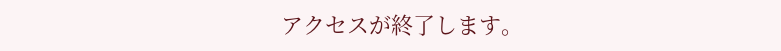アクセスが終了します。